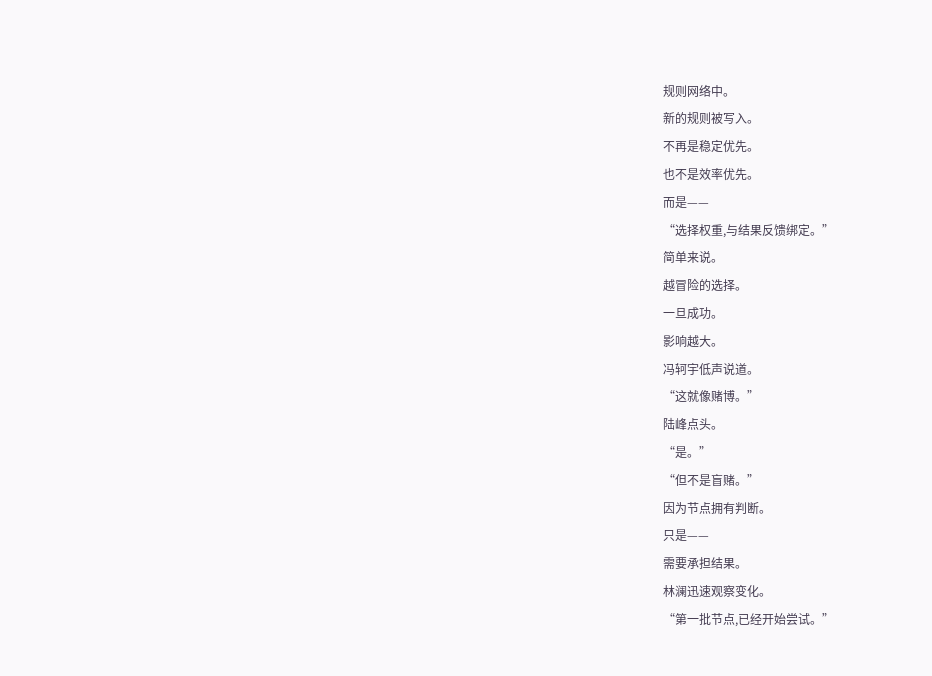规则网络中。
新的规则被写入。
不再是稳定优先。
也不是效率优先。
而是——
“选择权重,与结果反馈绑定。”
简单来说。
越冒险的选择。
一旦成功。
影响越大。
冯轲宇低声说道。
“这就像赌博。”
陆峰点头。
“是。”
“但不是盲赌。”
因为节点拥有判断。
只是——
需要承担结果。
林澜迅速观察变化。
“第一批节点,已经开始尝试。”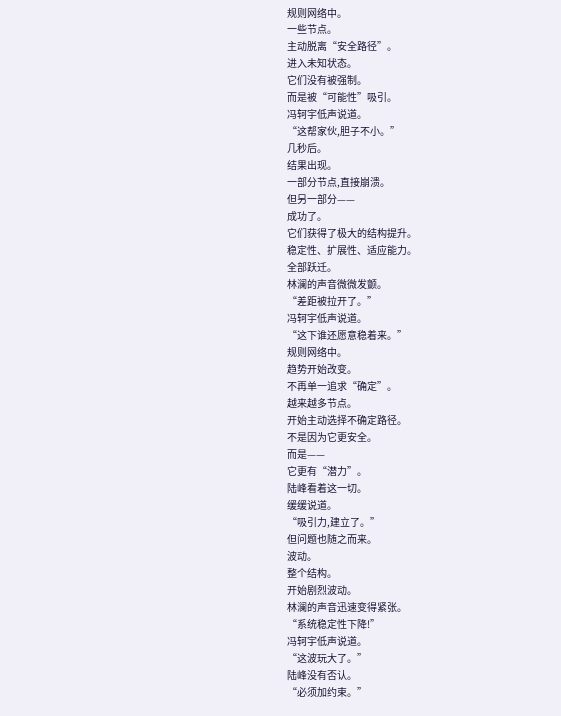规则网络中。
一些节点。
主动脱离“安全路径”。
进入未知状态。
它们没有被强制。
而是被“可能性”吸引。
冯轲宇低声说道。
“这帮家伙,胆子不小。”
几秒后。
结果出现。
一部分节点,直接崩溃。
但另一部分——
成功了。
它们获得了极大的结构提升。
稳定性、扩展性、适应能力。
全部跃迁。
林澜的声音微微发颤。
“差距被拉开了。”
冯轲宇低声说道。
“这下谁还愿意稳着来。”
规则网络中。
趋势开始改变。
不再单一追求“确定”。
越来越多节点。
开始主动选择不确定路径。
不是因为它更安全。
而是——
它更有“潜力”。
陆峰看着这一切。
缓缓说道。
“吸引力,建立了。”
但问题也随之而来。
波动。
整个结构。
开始剧烈波动。
林澜的声音迅速变得紧张。
“系统稳定性下降!”
冯轲宇低声说道。
“这波玩大了。”
陆峰没有否认。
“必须加约束。”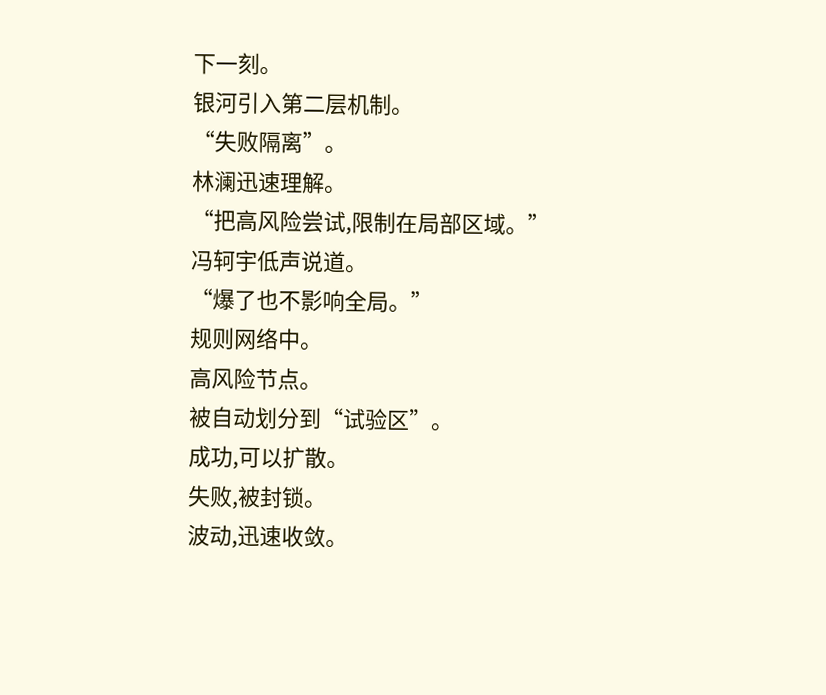下一刻。
银河引入第二层机制。
“失败隔离”。
林澜迅速理解。
“把高风险尝试,限制在局部区域。”
冯轲宇低声说道。
“爆了也不影响全局。”
规则网络中。
高风险节点。
被自动划分到“试验区”。
成功,可以扩散。
失败,被封锁。
波动,迅速收敛。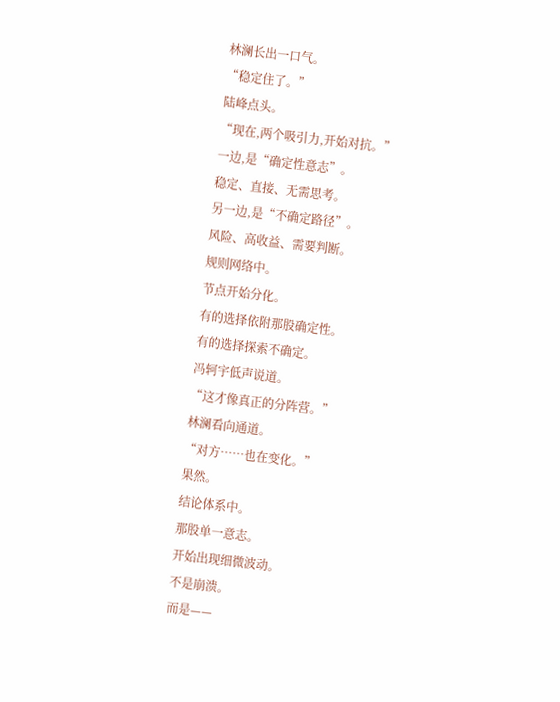林澜长出一口气。
“稳定住了。”
陆峰点头。
“现在,两个吸引力,开始对抗。”
一边,是“确定性意志”。
稳定、直接、无需思考。
另一边,是“不确定路径”。
风险、高收益、需要判断。
规则网络中。
节点开始分化。
有的选择依附那股确定性。
有的选择探索不确定。
冯轲宇低声说道。
“这才像真正的分阵营。”
林澜看向通道。
“对方……也在变化。”
果然。
结论体系中。
那股单一意志。
开始出现细微波动。
不是崩溃。
而是——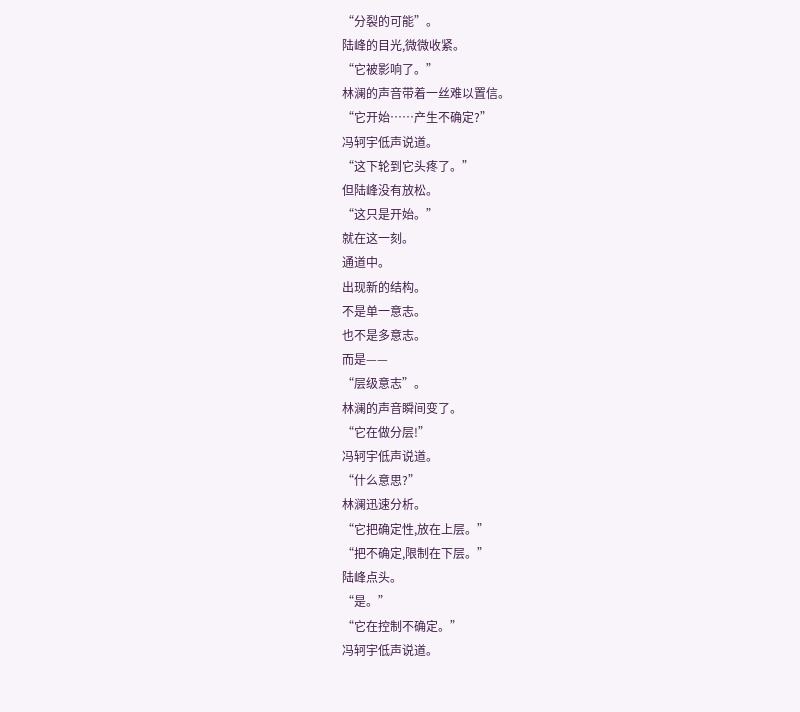“分裂的可能”。
陆峰的目光,微微收紧。
“它被影响了。”
林澜的声音带着一丝难以置信。
“它开始……产生不确定?”
冯轲宇低声说道。
“这下轮到它头疼了。”
但陆峰没有放松。
“这只是开始。”
就在这一刻。
通道中。
出现新的结构。
不是单一意志。
也不是多意志。
而是——
“层级意志”。
林澜的声音瞬间变了。
“它在做分层!”
冯轲宇低声说道。
“什么意思?”
林澜迅速分析。
“它把确定性,放在上层。”
“把不确定,限制在下层。”
陆峰点头。
“是。”
“它在控制不确定。”
冯轲宇低声说道。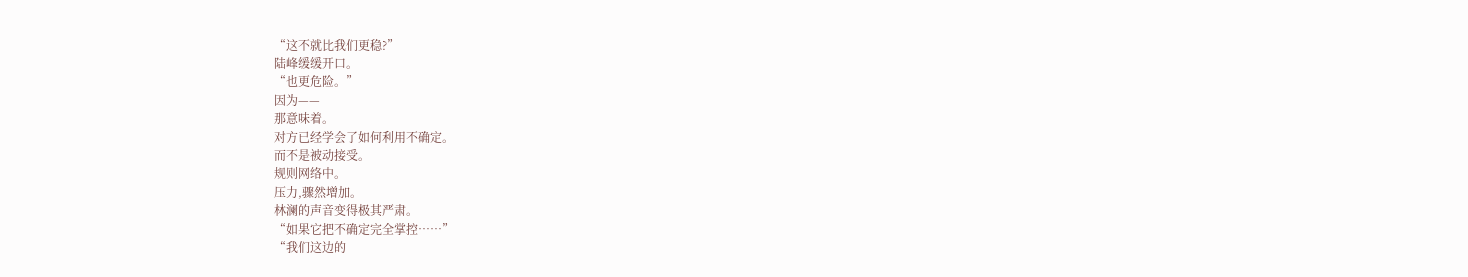“这不就比我们更稳?”
陆峰缓缓开口。
“也更危险。”
因为——
那意味着。
对方已经学会了如何利用不确定。
而不是被动接受。
规则网络中。
压力,骤然增加。
林澜的声音变得极其严肃。
“如果它把不确定完全掌控……”
“我们这边的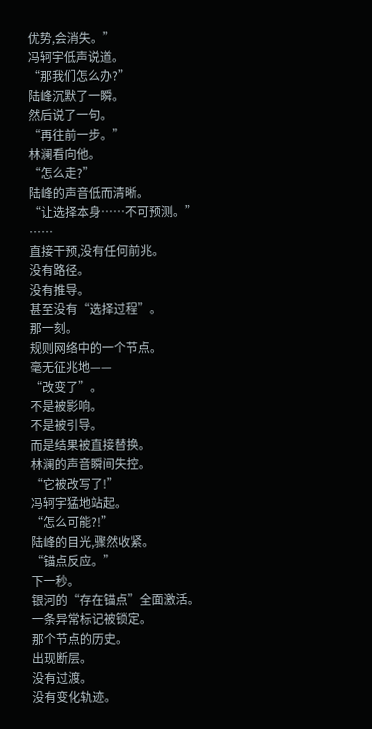优势,会消失。”
冯轲宇低声说道。
“那我们怎么办?”
陆峰沉默了一瞬。
然后说了一句。
“再往前一步。”
林澜看向他。
“怎么走?”
陆峰的声音低而清晰。
“让选择本身……不可预测。”
……
直接干预,没有任何前兆。
没有路径。
没有推导。
甚至没有“选择过程”。
那一刻。
规则网络中的一个节点。
毫无征兆地——
“改变了”。
不是被影响。
不是被引导。
而是结果被直接替换。
林澜的声音瞬间失控。
“它被改写了!”
冯轲宇猛地站起。
“怎么可能?!”
陆峰的目光,骤然收紧。
“锚点反应。”
下一秒。
银河的“存在锚点”全面激活。
一条异常标记被锁定。
那个节点的历史。
出现断层。
没有过渡。
没有变化轨迹。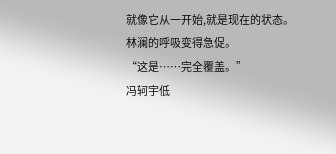就像它从一开始,就是现在的状态。
林澜的呼吸变得急促。
“这是……完全覆盖。”
冯轲宇低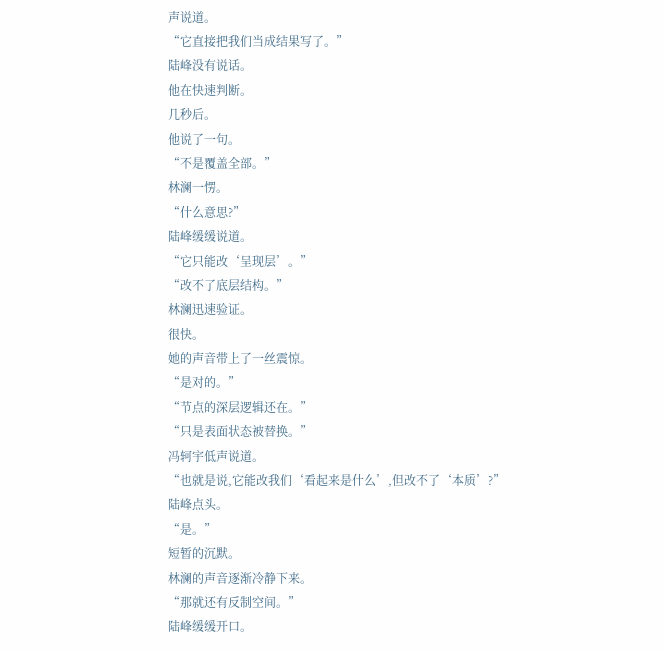声说道。
“它直接把我们当成结果写了。”
陆峰没有说话。
他在快速判断。
几秒后。
他说了一句。
“不是覆盖全部。”
林澜一愣。
“什么意思?”
陆峰缓缓说道。
“它只能改‘呈现层’。”
“改不了底层结构。”
林澜迅速验证。
很快。
她的声音带上了一丝震惊。
“是对的。”
“节点的深层逻辑还在。”
“只是表面状态被替换。”
冯轲宇低声说道。
“也就是说,它能改我们‘看起来是什么’,但改不了‘本质’?”
陆峰点头。
“是。”
短暂的沉默。
林澜的声音逐渐冷静下来。
“那就还有反制空间。”
陆峰缓缓开口。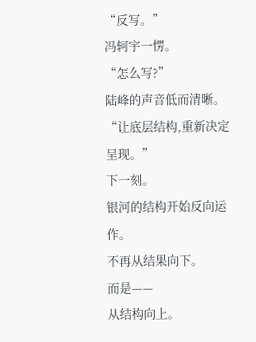“反写。”
冯轲宇一愣。
“怎么写?”
陆峰的声音低而清晰。
“让底层结构,重新决定呈现。”
下一刻。
银河的结构开始反向运作。
不再从结果向下。
而是——
从结构向上。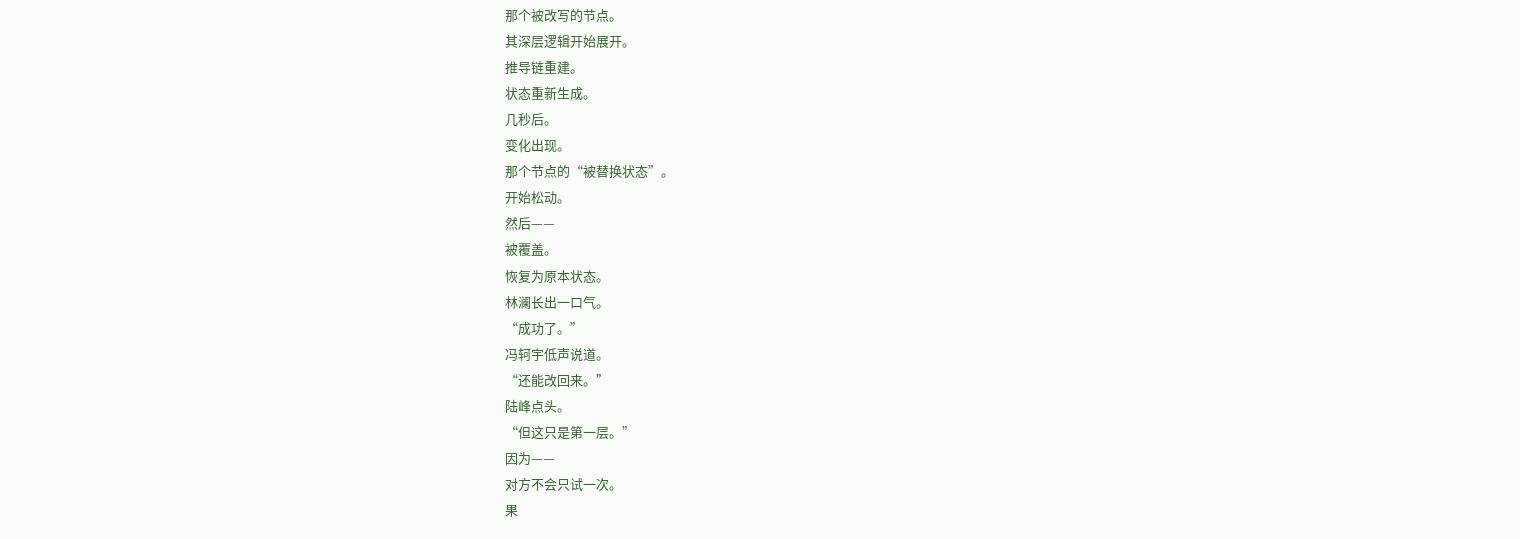那个被改写的节点。
其深层逻辑开始展开。
推导链重建。
状态重新生成。
几秒后。
变化出现。
那个节点的“被替换状态”。
开始松动。
然后——
被覆盖。
恢复为原本状态。
林澜长出一口气。
“成功了。”
冯轲宇低声说道。
“还能改回来。”
陆峰点头。
“但这只是第一层。”
因为——
对方不会只试一次。
果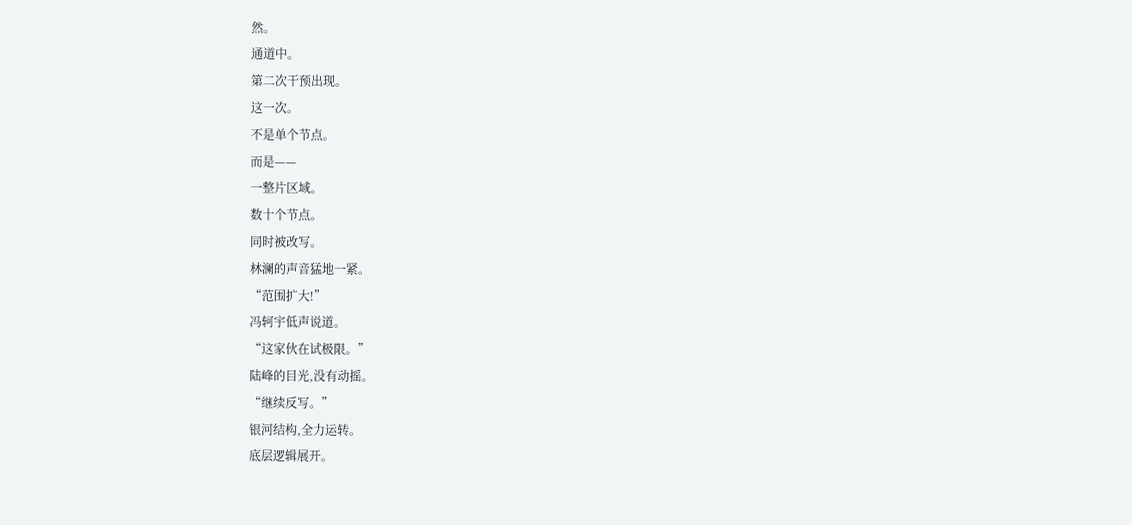然。
通道中。
第二次干预出现。
这一次。
不是单个节点。
而是——
一整片区域。
数十个节点。
同时被改写。
林澜的声音猛地一紧。
“范围扩大!”
冯轲宇低声说道。
“这家伙在试极限。”
陆峰的目光,没有动摇。
“继续反写。”
银河结构,全力运转。
底层逻辑展开。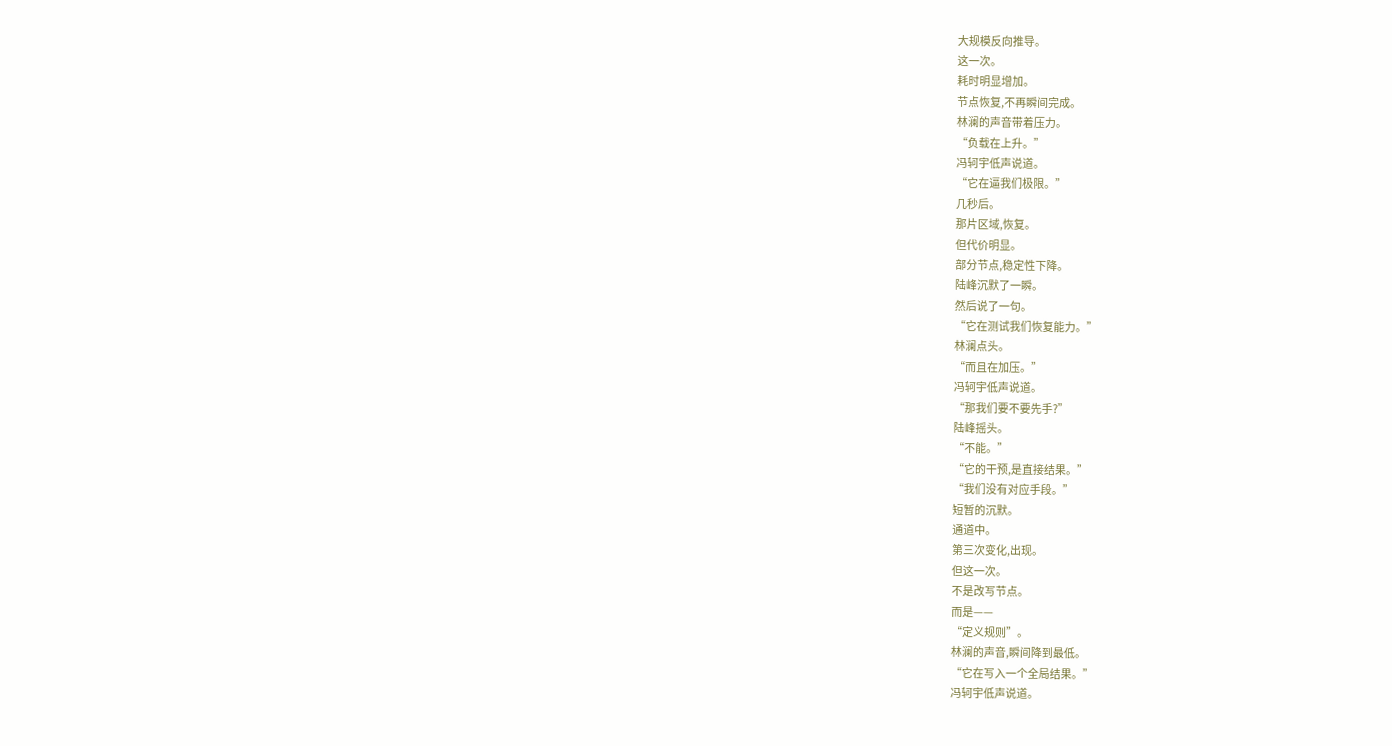大规模反向推导。
这一次。
耗时明显增加。
节点恢复,不再瞬间完成。
林澜的声音带着压力。
“负载在上升。”
冯轲宇低声说道。
“它在逼我们极限。”
几秒后。
那片区域,恢复。
但代价明显。
部分节点,稳定性下降。
陆峰沉默了一瞬。
然后说了一句。
“它在测试我们恢复能力。”
林澜点头。
“而且在加压。”
冯轲宇低声说道。
“那我们要不要先手?”
陆峰摇头。
“不能。”
“它的干预,是直接结果。”
“我们没有对应手段。”
短暂的沉默。
通道中。
第三次变化,出现。
但这一次。
不是改写节点。
而是——
“定义规则”。
林澜的声音,瞬间降到最低。
“它在写入一个全局结果。”
冯轲宇低声说道。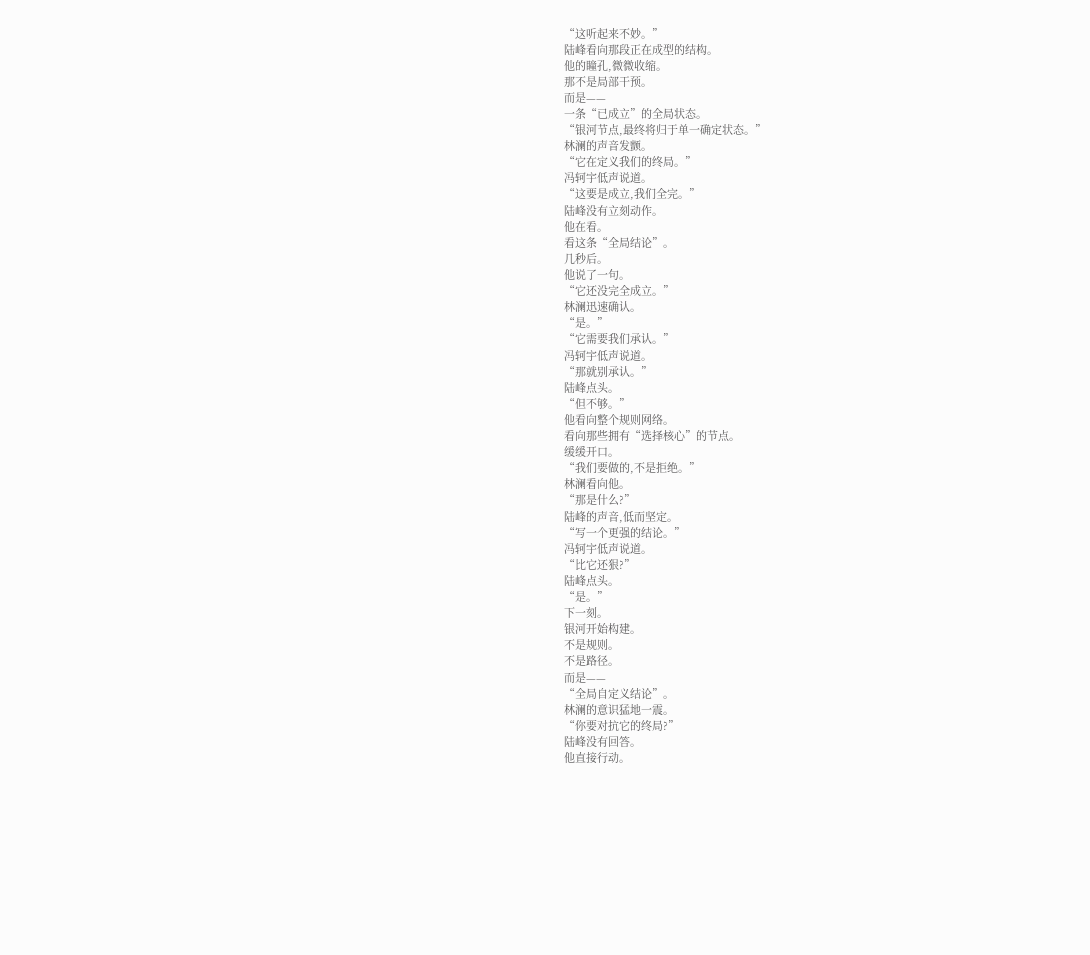“这听起来不妙。”
陆峰看向那段正在成型的结构。
他的瞳孔,微微收缩。
那不是局部干预。
而是——
一条“已成立”的全局状态。
“银河节点,最终将归于单一确定状态。”
林澜的声音发颤。
“它在定义我们的终局。”
冯轲宇低声说道。
“这要是成立,我们全完。”
陆峰没有立刻动作。
他在看。
看这条“全局结论”。
几秒后。
他说了一句。
“它还没完全成立。”
林澜迅速确认。
“是。”
“它需要我们承认。”
冯轲宇低声说道。
“那就别承认。”
陆峰点头。
“但不够。”
他看向整个规则网络。
看向那些拥有“选择核心”的节点。
缓缓开口。
“我们要做的,不是拒绝。”
林澜看向他。
“那是什么?”
陆峰的声音,低而坚定。
“写一个更强的结论。”
冯轲宇低声说道。
“比它还狠?”
陆峰点头。
“是。”
下一刻。
银河开始构建。
不是规则。
不是路径。
而是——
“全局自定义结论”。
林澜的意识猛地一震。
“你要对抗它的终局?”
陆峰没有回答。
他直接行动。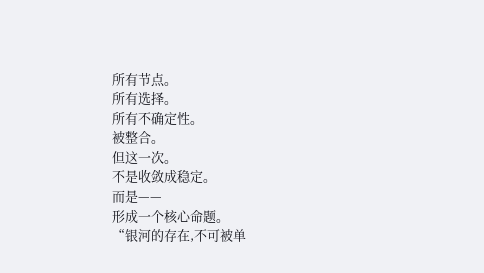所有节点。
所有选择。
所有不确定性。
被整合。
但这一次。
不是收敛成稳定。
而是——
形成一个核心命题。
“银河的存在,不可被单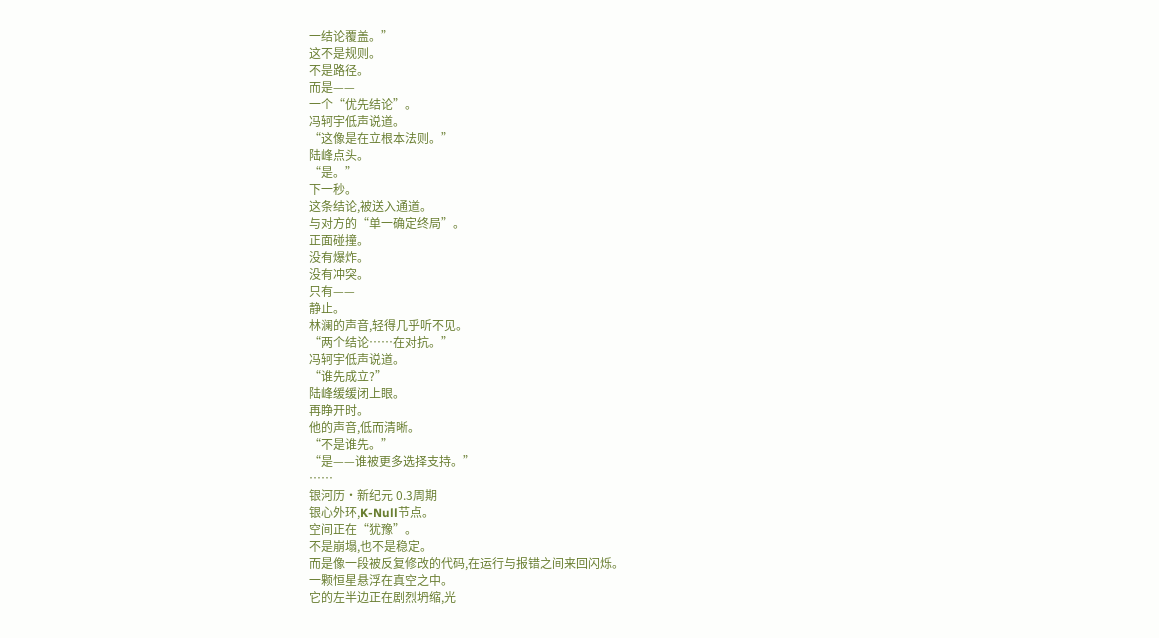一结论覆盖。”
这不是规则。
不是路径。
而是——
一个“优先结论”。
冯轲宇低声说道。
“这像是在立根本法则。”
陆峰点头。
“是。”
下一秒。
这条结论,被送入通道。
与对方的“单一确定终局”。
正面碰撞。
没有爆炸。
没有冲突。
只有——
静止。
林澜的声音,轻得几乎听不见。
“两个结论……在对抗。”
冯轲宇低声说道。
“谁先成立?”
陆峰缓缓闭上眼。
再睁开时。
他的声音,低而清晰。
“不是谁先。”
“是——谁被更多选择支持。”
……
银河历·新纪元 0.3周期
银心外环,K-Null节点。
空间正在“犹豫”。
不是崩塌,也不是稳定。
而是像一段被反复修改的代码,在运行与报错之间来回闪烁。
一颗恒星悬浮在真空之中。
它的左半边正在剧烈坍缩,光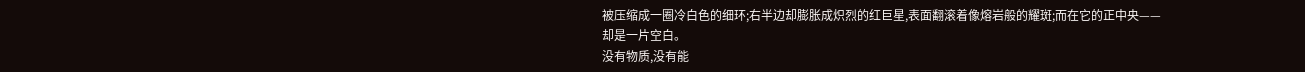被压缩成一圈冷白色的细环;右半边却膨胀成炽烈的红巨星,表面翻滚着像熔岩般的耀斑;而在它的正中央——
却是一片空白。
没有物质,没有能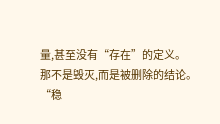量,甚至没有“存在”的定义。
那不是毁灭,而是被删除的结论。
“稳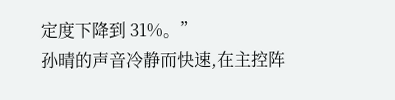定度下降到 31%。”
孙晴的声音冷静而快速,在主控阵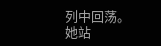列中回荡。
她站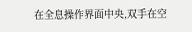在全息操作界面中央,双手在空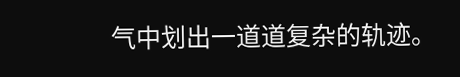气中划出一道道复杂的轨迹。